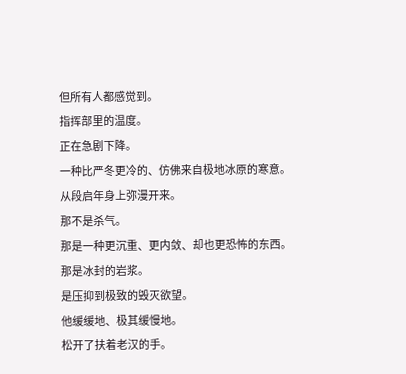但所有人都感觉到。
指挥部里的温度。
正在急剧下降。
一种比严冬更冷的、仿佛来自极地冰原的寒意。
从段启年身上弥漫开来。
那不是杀气。
那是一种更沉重、更内敛、却也更恐怖的东西。
那是冰封的岩浆。
是压抑到极致的毁灭欲望。
他缓缓地、极其缓慢地。
松开了扶着老汉的手。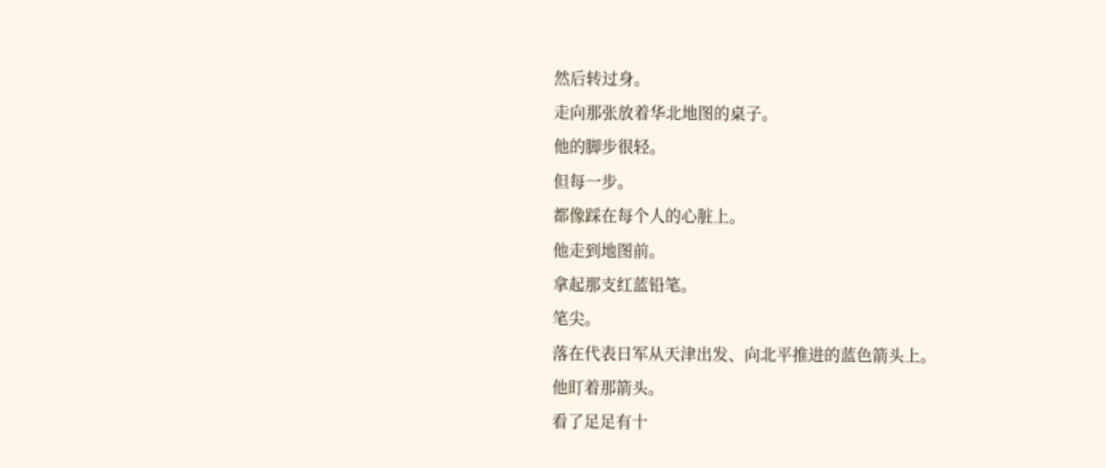然后转过身。
走向那张放着华北地图的桌子。
他的脚步很轻。
但每一步。
都像踩在每个人的心脏上。
他走到地图前。
拿起那支红蓝铅笔。
笔尖。
落在代表日军从天津出发、向北平推进的蓝色箭头上。
他盯着那箭头。
看了足足有十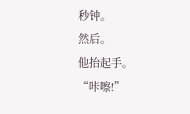秒钟。
然后。
他抬起手。
“咔嚓!”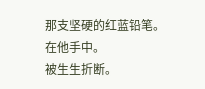那支坚硬的红蓝铅笔。
在他手中。
被生生折断。